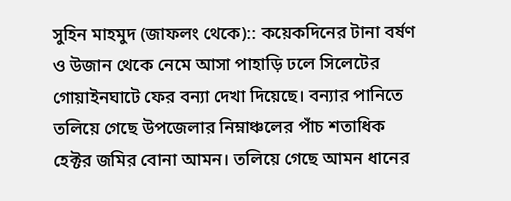সুহিন মাহমুদ (জাফলং থেকে):: কয়েকদিনের টানা বর্ষণ ও উজান থেকে নেমে আসা পাহাড়ি ঢলে সিলেটের গোয়াইনঘাটে ফের বন্যা দেখা দিয়েছে। বন্যার পানিতে তলিয়ে গেছে উপজেলার নিম্নাঞ্চলের পাঁচ শতাধিক হেক্টর জমির বোনা আমন। তলিয়ে গেছে আমন ধানের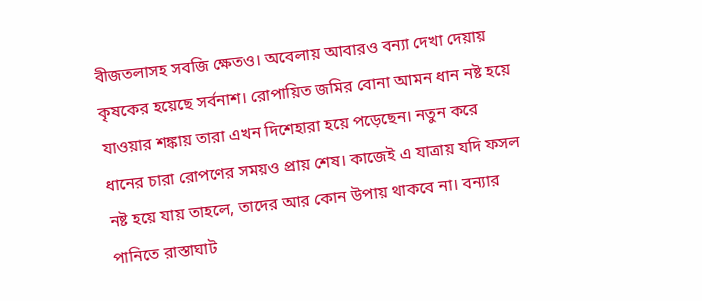বীজতলাসহ সবজি ক্ষেতও। অবেলায় আবারও বন্যা দেখা দেয়ায় কৃষকের হয়েছে সর্বনাশ। রোপায়িত জমির বোনা আমন ধান নষ্ট হয়ে যাওয়ার শঙ্কায় তারা এখন দিশেহারা হয়ে পড়েছেন। নতুন করে ধানের চারা রোপণের সময়ও প্রায় শেষ। কাজেই এ যাত্রায় যদি ফসল নষ্ট হয়ে যায় তাহলে, তাদের আর কোন উপায় থাকবে না। বন্যার পানিতে রাস্তাঘাট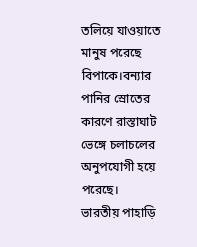তলিয়ে যাওয়াতে মানুষ পরেছে বিপাকে।বন্যার পানির স্রোতের কারণে রাস্তাঘাট ভেঙ্গে চলাচলের অনুপযোগী হয়ে পরেছে।
ভারতীয় পাহাড়ি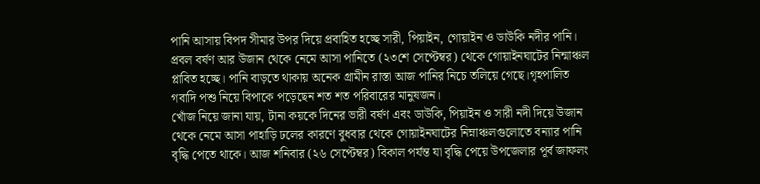পানি আসায় বিপদ সীমার উপর দিয়ে প্রবাহিত হচ্ছে সারী, পিয়াইন, গোয়াইন ও ডাউকি নদীর পানি। প্রবল বর্ষণ আর উজান থেকে নেমে আসা পানিতে (২৩শে সেপ্টেম্বর) থেকে গোয়াইনঘাটের নিন্মাঞ্চল প্লাবিত হচ্ছে। পানি বাড়তে থাকায় অনেক গ্রামীন রাস্তা আজ পানির নিচে তলিয়ে গেছে।গৃহপালিত গবাদি পশু নিয়ে বিপাকে পড়েছেন শত শত পরিবারের মানুষজন।
খোঁজ নিয়ে জানা যায়, টানা কয়কে দিনের ভারী বর্ষণ এবং ডাউকি, পিয়াইন ও সারী নদী দিয়ে উজান থেকে নেমে আসা পাহাড়ি ঢলের কারণে বুধবার থেকে গোয়াইনঘাটের নিম্নাঞ্চলগুলোতে বন্যার পানি বৃদ্ধি পেতে থাকে। আজ শনিবার (২৬ সেপ্টেম্বর) বিকাল পর্যন্ত যা বৃদ্ধি পেয়ে উপজেলার পূর্ব জাফলং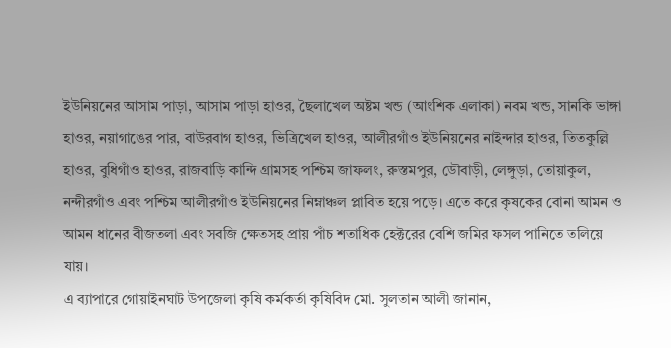ইউনিয়নের আসাম পাড়া, আসাম পাড়া হাওর, ছৈলাখেল অষ্টম খন্ড (আংশিক এলাকা) নবম খন্ড, সানকি ভাঙ্গা হাওর, নয়াগাঙের পার, বাউরবাগ হাওর, ভিত্রিখেল হাওর, আলীরগাঁও ইউনিয়নের নাইন্দার হাওর, তিতকুল্লি হাওর, বুধিগাঁও হাওর, রাজবাড়ি কান্দি গ্রামসহ পশ্চিম জাফলং, রুস্তমপুর, ডৌবাড়ী, লেঙ্গুড়া, তোয়াকুল, নন্দীরগাঁও এবং পশ্চিম আলীরগাঁও ইউনিয়নের নিম্নাঞ্চল প্লাবিত হয়ে পড়ে। এতে করে কৃষকের বোনা আমন ও আমন ধানের বীজতলা এবং সবজি ক্ষেতসহ প্রায় পাঁচ শতাধিক হেক্টরের বেশি জমির ফসল পানিতে তলিয়ে যায়।
এ ব্যাপারে গোয়াইনঘাট উপজেলা কৃষি কর্মকর্তা কৃষিবিদ মো. সুলতান আলী জানান,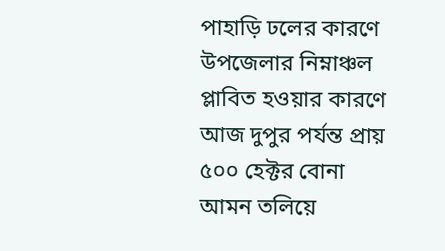পাহাড়ি ঢলের কারণে উপজেলার নিম্নাঞ্চল প্লাবিত হওয়ার কারণে আজ দুপুর পর্যন্ত প্রায় ৫০০ হেক্টর বোনা আমন তলিয়ে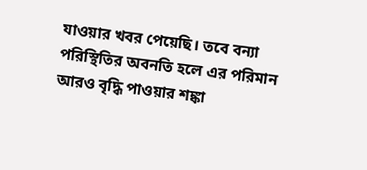যাওয়ার খবর পেয়েছি। তবে বন্যা পরিস্থিতির অবনতি হলে এর পরিমান আরও বৃদ্ধি পাওয়ার শঙ্কা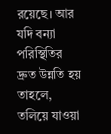রয়েছে। আর যদি বন্যা পরিস্থিতির দ্রুত উন্নতি হয় তাহলে, তলিয়ে যাওয়া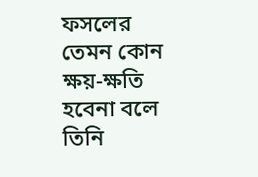ফসলের তেমন কোন ক্ষয়-ক্ষতি হবেনা বলে তিনি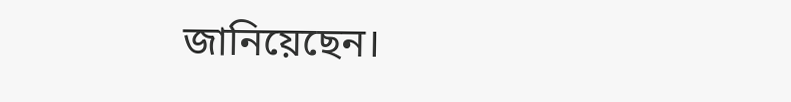জানিয়েছেন।